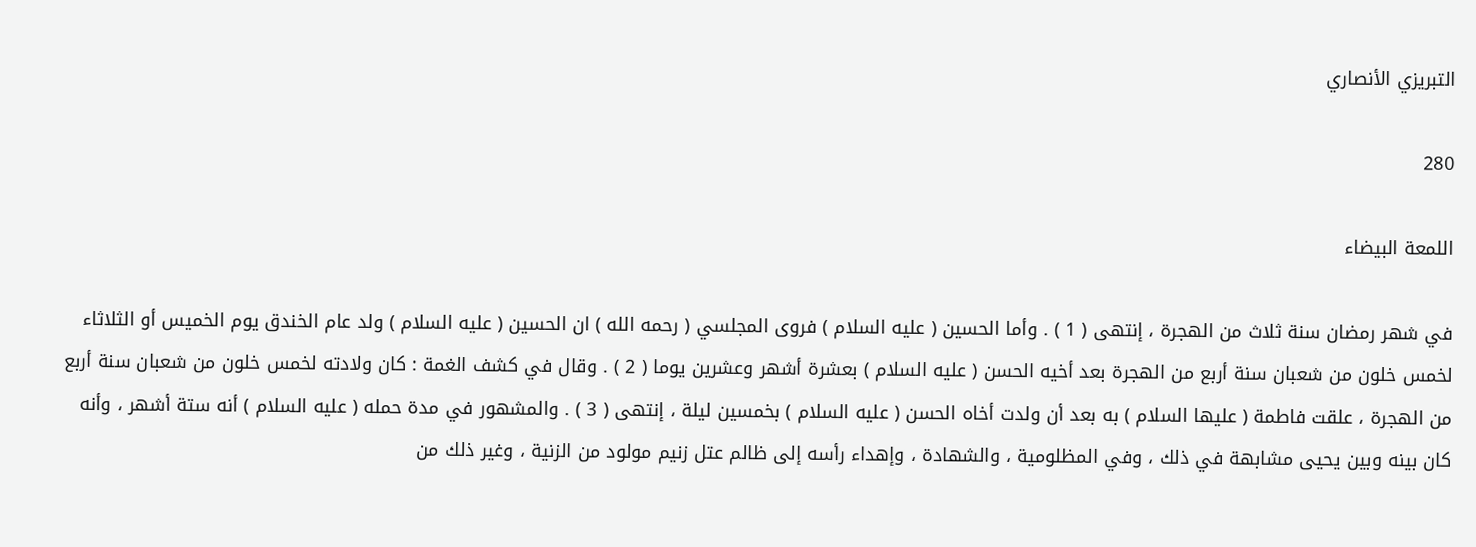التبريزي الأنصاري

280

اللمعة البيضاء

في شهر رمضان سنة ثلاث من الهجرة ، إنتهى ( 1 ) . وأما الحسين ( عليه السلام ) فروى المجلسي ( رحمه الله ) ان الحسين ( عليه السلام ) ولد عام الخندق يوم الخميس أو الثلاثاء لخمس خلون من شعبان سنة أربع من الهجرة بعد أخيه الحسن ( عليه السلام ) بعشرة أشهر وعشرين يوما ( 2 ) . وقال في كشف الغمة : كان ولادته لخمس خلون من شعبان سنة أربع من الهجرة ، علقت فاطمة ( عليها السلام ) به بعد أن ولدت أخاه الحسن ( عليه السلام ) بخمسين ليلة ، إنتهى ( 3 ) . والمشهور في مدة حمله ( عليه السلام ) أنه ستة أشهر ، وأنه كان بينه وبين يحيى مشابهة في ذلك ، وفي المظلومية ، والشهادة ، وإهداء رأسه إلى ظالم عتل زنيم مولود من الزنية ، وغير ذلك من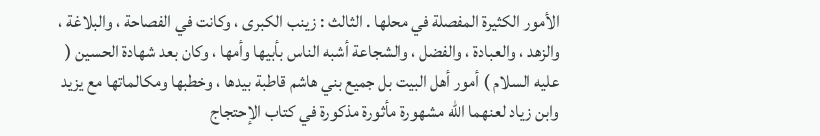الأمور الكثيرة المفصلة في محلها . الثالث : زينب الكبرى ، وكانت في الفصاحة ، والبلاغة ، والزهد ، والعبادة ، والفضل ، والشجاعة أشبه الناس بأبيها وأمها ، وكان بعد شهادة الحسين ( عليه السلام ) أمور أهل البيت بل جميع بني هاشم قاطبة بيدها ، وخطبها ومكالماتها مع يزيد وابن زياد لعنهما الله مشهورة مأثورة مذكورة في كتاب الإحتجاج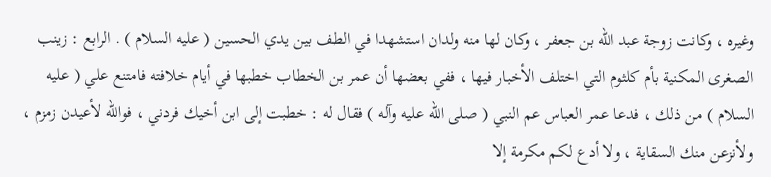وغيره ، وكانت زوجة عبد الله بن جعفر ، وكان لها منه ولدان استشهدا في الطف بين يدي الحسين ( عليه السلام ) . الرابع : زينب الصغرى المكنية بأم كلثوم التي اختلف الأخبار فيها ، ففي بعضها أن عمر بن الخطاب خطبها في أيام خلافته فامتنع علي ( عليه السلام ) من ذلك ، فدعا عمر العباس عم النبي ( صلى الله عليه وآله ) فقال له : خطبت إلى ابن أخيك فردني ، فوالله لأعيدن زمزم ، ولأنزعن منك السقاية ، ولا أدع لكم مكرمة إلا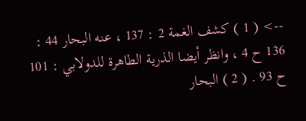--> ( 1 ) كشف الغمة 2 : 137 ، عنه البحار 44 : 136 ح 4 ، وانظر أيضا الذرية الطاهرة للدولابي : 101 ح 93 . ( 2 ) البحار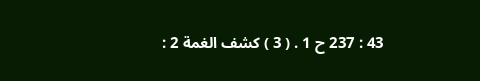43 : 237 ح 1 . ( 3 ) كشف الغمة 2 :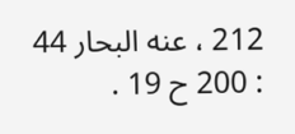212 ، عنه البحار 44 : 200 ح 19 .